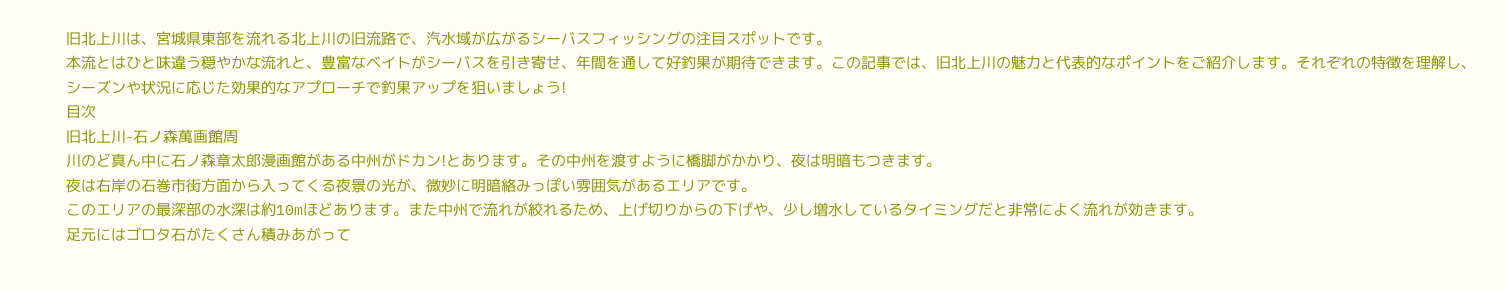旧北上川は、宮城県東部を流れる北上川の旧流路で、汽水域が広がるシーバスフィッシングの注目スポットです。
本流とはひと味違う穏やかな流れと、豊富なベイトがシーバスを引き寄せ、年間を通して好釣果が期待できます。この記事では、旧北上川の魅力と代表的なポイントをご紹介します。それぞれの特徴を理解し、シーズンや状況に応じた効果的なアプローチで釣果アップを狙いましょう!
目次
旧北上川-石ノ森萬画館周
川のど真ん中に石ノ森章太郎漫画館がある中州がドカン!とあります。その中州を渡すように橋脚がかかり、夜は明暗もつきます。
夜は右岸の石巻市街方面から入ってくる夜景の光が、微妙に明暗絡みっぽい雰囲気があるエリアです。
このエリアの最深部の水深は約10mほどあります。また中州で流れが絞れるため、上げ切りからの下げや、少し増水しているタイミングだと非常によく流れが効きます。
足元にはゴロタ石がたくさん積みあがって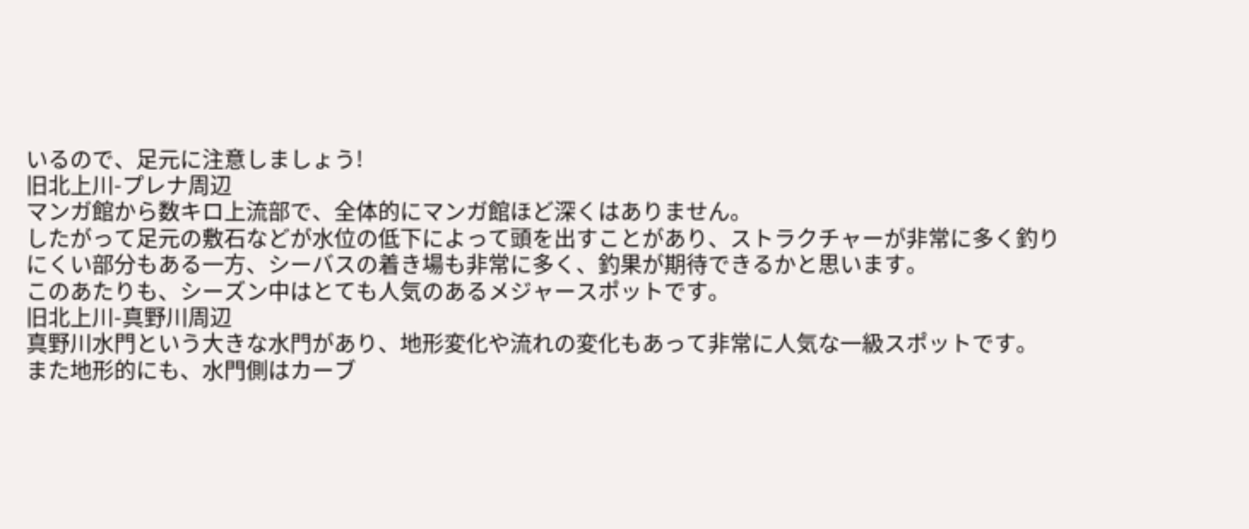いるので、足元に注意しましょう!
旧北上川-プレナ周辺
マンガ館から数キロ上流部で、全体的にマンガ館ほど深くはありません。
したがって足元の敷石などが水位の低下によって頭を出すことがあり、ストラクチャーが非常に多く釣りにくい部分もある一方、シーバスの着き場も非常に多く、釣果が期待できるかと思います。
このあたりも、シーズン中はとても人気のあるメジャースポットです。
旧北上川-真野川周辺
真野川水門という大きな水門があり、地形変化や流れの変化もあって非常に人気な一級スポットです。
また地形的にも、水門側はカーブ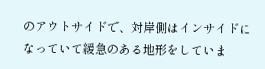のアウトサイドで、対岸側はインサイドになっていて緩急のある地形をしていま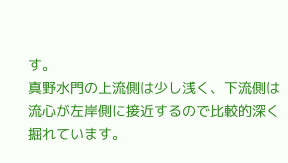す。
真野水門の上流側は少し浅く、下流側は流心が左岸側に接近するので比較的深く掘れています。